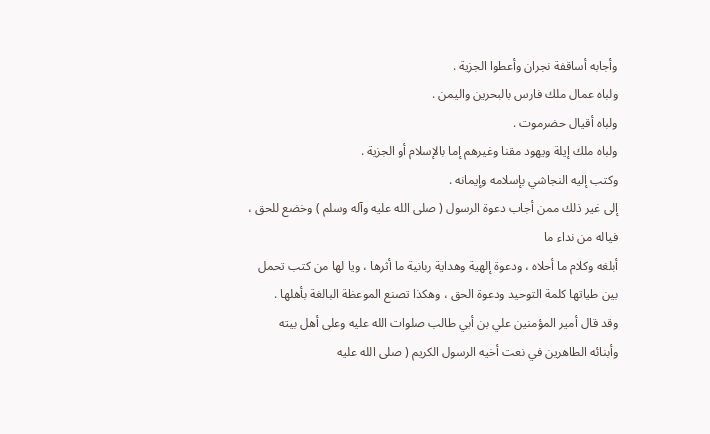وأجابه أساقفة نجران وأعطوا الجزية .
ولباه عمال ملك فارس بالبحرين واليمن .
ولباه أقيال حضرموت .
ولباه ملك إيلة ويهود مقنا وغيرهم إما بالإسلام أو الجزية .
وكتب إليه النجاشي بإسلامه وإيمانه .
إلى غير ذلك ممن أجاب دعوة الرسول ( صلى الله عليه وآله وسلم ) وخضع للحق ، فياله من نداء ما
أبلغه وكلام ما أحلاه ، ودعوة إلهية وهداية ربانية ما أثرها ، ويا لها من كتب تحمل
بين طياتها كلمة التوحيد ودعوة الحق ، وهكذا تصنع الموعظة البالغة بأهلها .
وقد قال أمير المؤمنين علي بن أبي طالب صلوات الله عليه وعلى أهل بيته
وأبنائه الطاهرين في نعت أخيه الرسول الكريم ( صلى الله عليه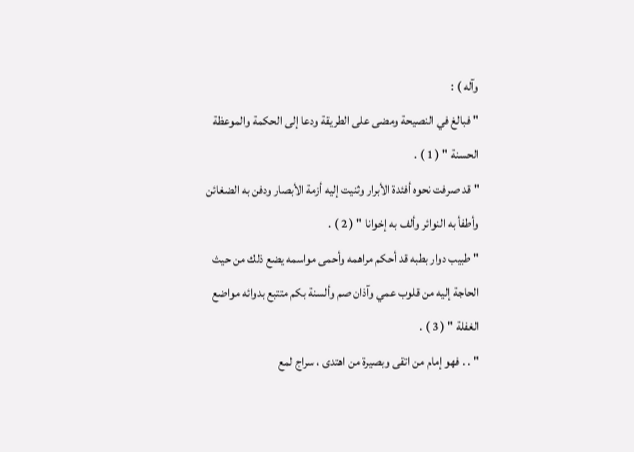وآله ) :
" فبالغ في النصيحة ومضى على الطريقة ودعا إلى الحكمة والموعظة
الحسنة " ( 1 ) .
" قد صرفت نحوه أفئدة الأبرار وثنيت إليه أزمة الأبصار ودفن به الضغائن
وأطفأ به النوائر وألف به إخوانا " ( 2 ) .
" طبيب دوار بطبه قد أحكم مراهمه وأحمى مواسمه يضع ذلك من حيث
الحاجة إليه من قلوب عمي وآذان صم وألسنة بكم متتبع بدوائه مواضع
الغفلة " ( 3 ) .
" . . فهو إمام من اتقى وبصيرة من اهتدى ، سراج لمع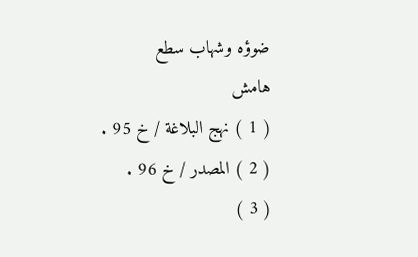ضوؤه وشهاب سطع
هامش
( 1 ) نهج البلاغة / خ 95 .
( 2 ) المصدر / خ 96 .
( 3 )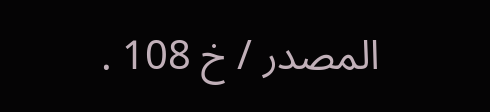المصدر / خ 108 .